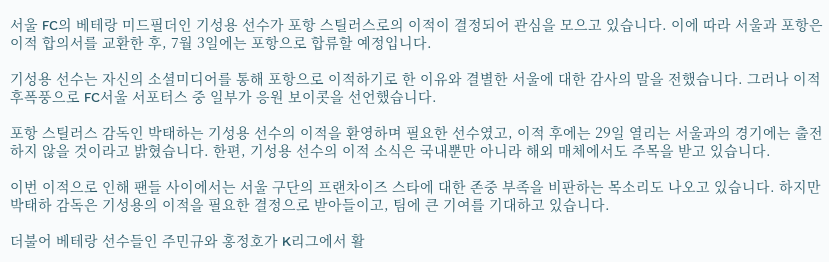서울 FC의 베테랑 미드필더인 기성용 선수가 포항 스틸러스로의 이적이 결정되어 관심을 모으고 있습니다. 이에 따라 서울과 포항은 이적 합의서를 교환한 후, 7월 3일에는 포항으로 합류할 예정입니다.

기성용 선수는 자신의 소셜미디어를 통해 포항으로 이적하기로 한 이유와 결별한 서울에 대한 감사의 말을 전했습니다. 그러나 이적 후폭풍으로 FC서울 서포터스 중 일부가 응원 보이콧을 선언했습니다.

포항 스틸러스 감독인 박태하는 기성용 선수의 이적을 환영하며 필요한 선수였고, 이적 후에는 29일 열리는 서울과의 경기에는 출전하지 않을 것이라고 밝혔습니다. 한편, 기성용 선수의 이적 소식은 국내뿐만 아니라 해외 매체에서도 주목을 받고 있습니다.

이번 이적으로 인해 팬들 사이에서는 서울 구단의 프랜차이즈 스타에 대한 존중 부족을 비판하는 목소리도 나오고 있습니다. 하지만 박태하 감독은 기성용의 이적을 필요한 결정으로 받아들이고, 팀에 큰 기여를 기대하고 있습니다.

더불어 베테랑 선수들인 주민규와 홍정호가 K리그에서 활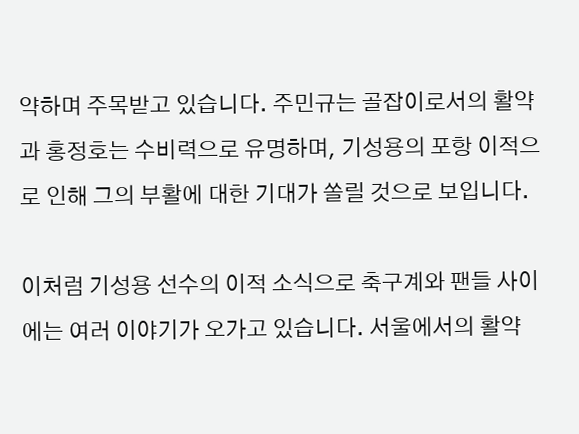약하며 주목받고 있습니다. 주민규는 골잡이로서의 활약과 홍정호는 수비력으로 유명하며, 기성용의 포항 이적으로 인해 그의 부활에 대한 기대가 쏠릴 것으로 보입니다.

이처럼 기성용 선수의 이적 소식으로 축구계와 팬들 사이에는 여러 이야기가 오가고 있습니다. 서울에서의 활약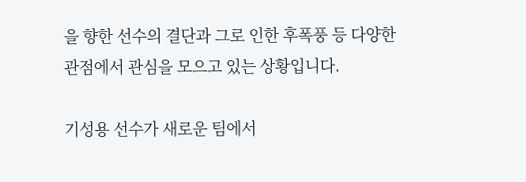을 향한 선수의 결단과 그로 인한 후폭풍 등 다양한 관점에서 관심을 모으고 있는 상황입니다.

기성용 선수가 새로운 팀에서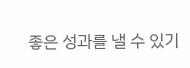좋은 성과를 낼 수 있기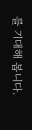를 기대해 봅니다.